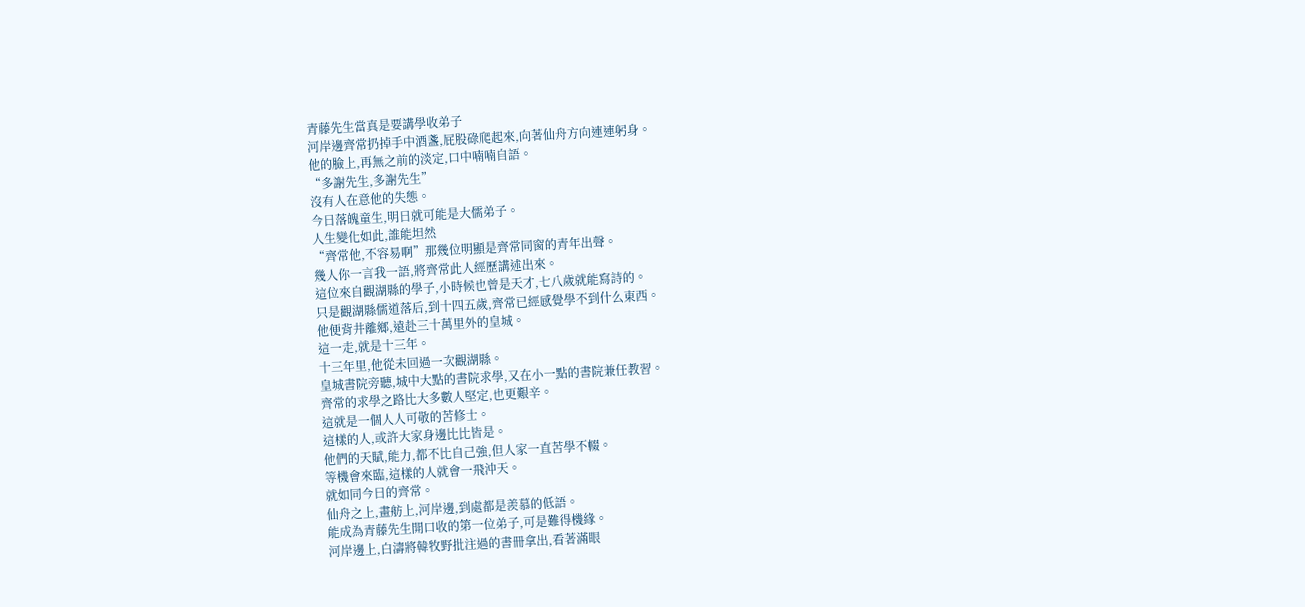青藤先生當真是要講學收弟子
河岸邊齊常扔掉手中酒盞,屁股碌爬起來,向著仙舟方向連連躬身。
他的臉上,再無之前的淡定,口中喃喃自語。
“多謝先生,多謝先生”
沒有人在意他的失態。
今日落魄童生,明日就可能是大儒弟子。
人生變化如此,誰能坦然
“齊常他,不容易啊”那幾位明顯是齊常同窗的青年出聲。
幾人你一言我一語,將齊常此人經歷講述出來。
這位來自觀湖縣的學子,小時候也曾是天才,七八歲就能寫詩的。
只是觀湖縣儒道落后,到十四五歲,齊常已經感覺學不到什么東西。
他便背井離鄉,遠赴三十萬里外的皇城。
這一走,就是十三年。
十三年里,他從未回過一次觀湖縣。
皇城書院旁聽,城中大點的書院求學,又在小一點的書院兼任教習。
齊常的求學之路比大多數人堅定,也更艱辛。
這就是一個人人可敬的苦修士。
這樣的人,或許大家身邊比比皆是。
他們的天賦,能力,都不比自己強,但人家一直苦學不輟。
等機會來臨,這樣的人就會一飛沖天。
就如同今日的齊常。
仙舟之上,畫舫上,河岸邊,到處都是羨慕的低語。
能成為青藤先生開口收的第一位弟子,可是難得機緣。
河岸邊上,白濤將韓牧野批注過的書冊拿出,看著滿眼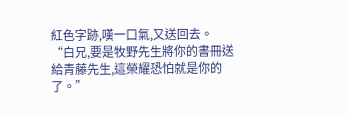紅色字跡,嘆一口氣,又送回去。
“白兄,要是牧野先生將你的書冊送給青藤先生,這榮耀恐怕就是你的了。”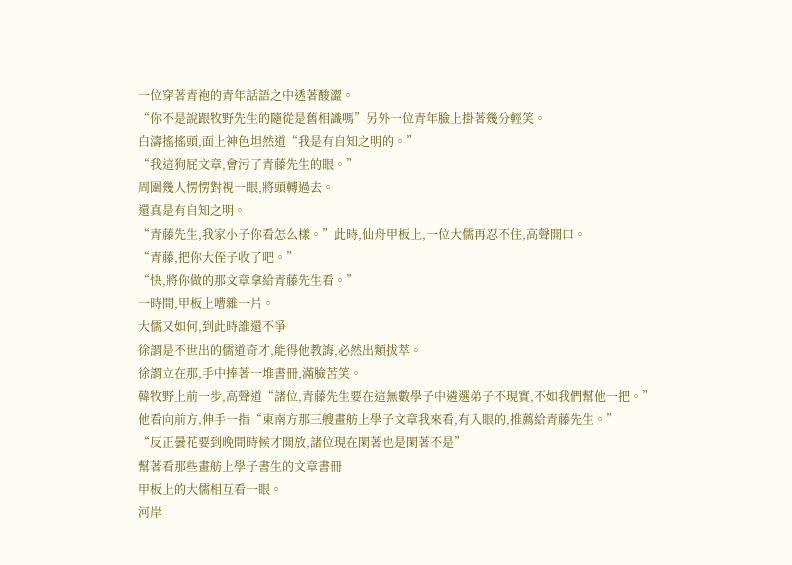一位穿著青袍的青年話語之中透著酸澀。
“你不是說跟牧野先生的隨從是舊相識嗎”另外一位青年臉上掛著幾分輕笑。
白濤搖搖頭,面上神色坦然道“我是有自知之明的。”
“我這狗屁文章,會污了青藤先生的眼。”
周圍幾人愣愣對視一眼,將頭轉過去。
還真是有自知之明。
“青藤先生,我家小子你看怎么樣。”此時,仙舟甲板上,一位大儒再忍不住,高聲開口。
“青藤,把你大侄子收了吧。”
“快,將你做的那文章拿給青藤先生看。”
一時間,甲板上嘈雜一片。
大儒又如何,到此時誰還不爭
徐謂是不世出的儒道奇才,能得他教誨,必然出類拔萃。
徐謂立在那,手中捧著一堆書冊,滿臉苦笑。
韓牧野上前一步,高聲道“諸位,青藤先生要在這無數學子中遴選弟子不現實,不如我們幫他一把。”
他看向前方,伸手一指“東南方那三艘畫舫上學子文章我來看,有入眼的,推薦給青藤先生。”
“反正曇花要到晚間時候才開放,諸位現在閑著也是閑著不是”
幫著看那些畫舫上學子書生的文章書冊
甲板上的大儒相互看一眼。
河岸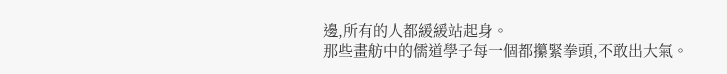邊,所有的人都緩緩站起身。
那些畫舫中的儒道學子每一個都攥緊拳頭,不敢出大氣。